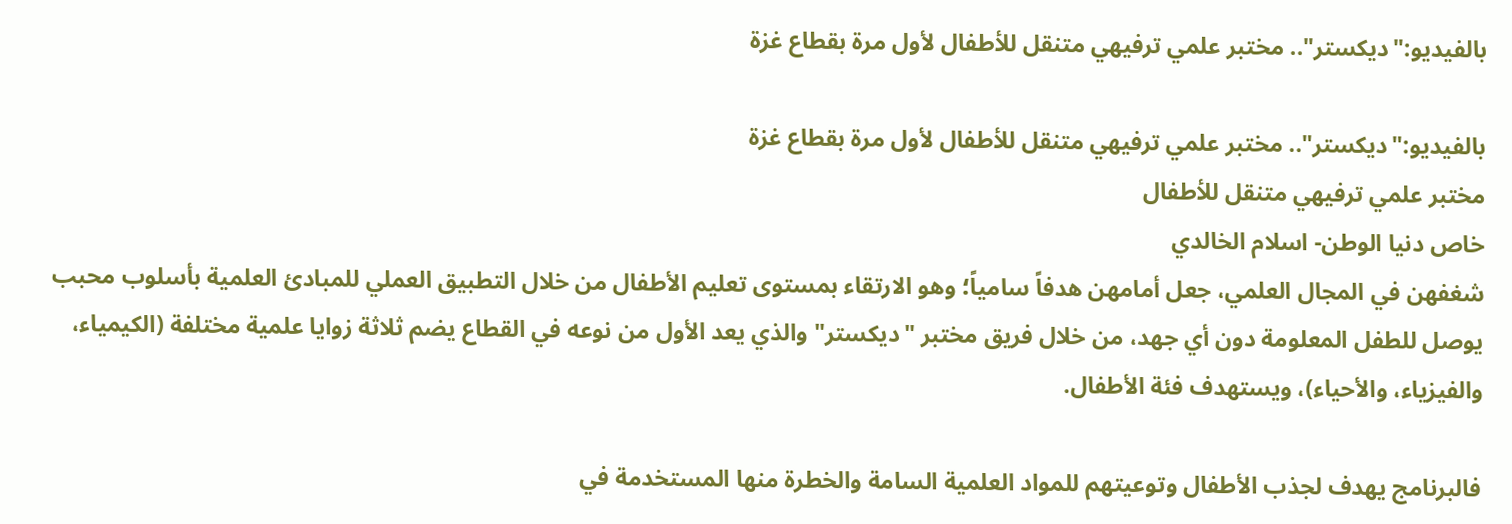بالفيديو:"ديكستر".. مختبر علمي ترفيهي متنقل للأطفال لأول مرة بقطاع غزة

بالفيديو:"ديكستر".. مختبر علمي ترفيهي متنقل للأطفال لأول مرة بقطاع غزة
مختبر علمي ترفيهي متنقل للأطفال
خاص دنيا الوطن- اسلام الخالدي
شغفهن في المجال العلمي، جعل أمامهن هدفاً سامياً؛ وهو الارتقاء بمستوى تعليم الأطفال من خلال التطبيق العملي للمبادئ العلمية بأسلوب محبب يوصل للطفل المعلومة دون أي جهد، من خلال فريق مختبر "ديكستر" والذي يعد الأول من نوعه في القطاع يضم ثلاثة زوايا علمية مختلفة (الكيمياء، والفيزياء، والأحياء)، ويستهدف فئة الأطفال.

فالبرنامج يهدف لجذب الأطفال وتوعيتهم للمواد العلمية السامة والخطرة منها المستخدمة في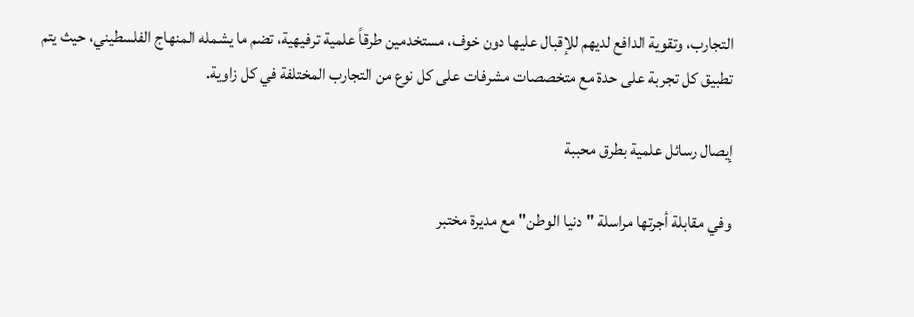التجارب، وتقوية الدافع لديهم للإقبال عليها دون خوف، مستخدمين طرقاً علمية ترفيهية، تضم ما يشمله المنهاج الفلسطيني، حيث يتم تطبيق كل تجربة على حدة مع متخصصات مشرفات على كل نوع من التجارب المختلفة في كل زاوية.

إيصال رسائل علمية بطرق محببة

وفي مقابلة أجرتها مراسلة "دنيا الوطن" مع مديرة مختبر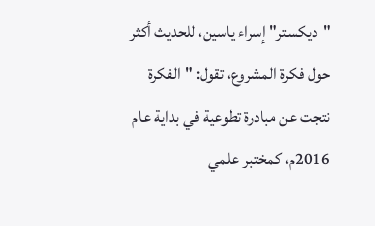"ديكستر" إسراء ياسين، للحديث أكثر حول فكرة المشروع، تقول: "الفكرة نتجت عن مبادرة تطوعية في بداية عام 2016م، كمختبر علمي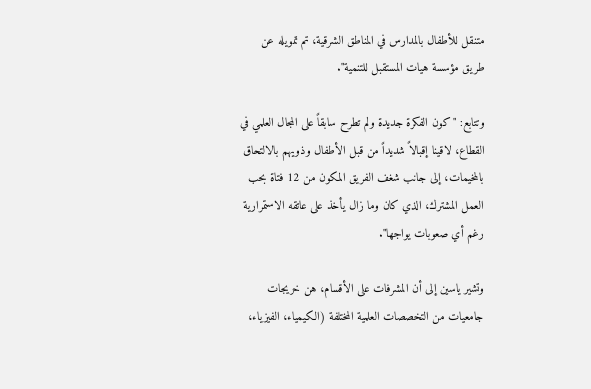متنقل للأطفال بالمدارس في المناطق الشرقية، تم تمويله عن طريق مؤسسة هيات المستقبل للتنمية".

وتتابع: "كون الفكرة جديدة ولم تطرح سابقاً على المجال العلمي في القطاع، لاقينا إقبالاً شديداً من قبل الأطفال وذويهم بالالتحاق بالمخيمات، إلى جانب شغف الفريق المكون من 12 فتاة بحب العمل المشترك، الذي كان وما زال يأخذ على عاتقه الاستمرارية رغم أي صعوبات يواجها".

وتشير ياسين إلى أن المشرفات على الأقسام، هن خريجات جامعيات من التخصصات العلمية المختلفة (الكيمياء، الفيزياء،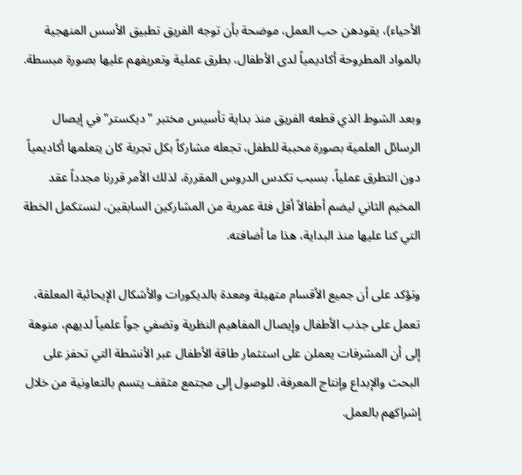الأحياء)، يقودهن حب العمل، موضحة بأن توجه الفريق تطبيق الأسس المنهجية بالمواد المطروحة أكاديمياً لدى الأطفال، بطرق عملية وتعريفهم عليها بصورة مبسطة.

وبعد الشوط الذي قطعه الفريق منذ بداية تأسيس مختبر "ديكستر" في إيصال الرسائل العلمية بصورة محببة للطفل، تجعله مشاركاً بكل تجربة كان يتعلمها أكاديمياً دون التطرق عملياً، بسبب تكدس الدروس المقررة، لذلك الأمر قررنا مجدداً عقد المخيم الثاني ليضم أطفالاً أقل فئة عمرية من المشاركين السابقين، لنستكمل الخطة التي كنا عليها منذ البداية، هذا ما أضافته.

وتؤكد على أن جميع الأقسام متهيئة ومعدة بالديكورات والأشكال الإيحائية المعلقة، تعمل على جذب الأطفال وإيصال المفاهيم النظرية وتضفي جواً علمياً لديهم، منوهة إلى أن المشرفات يعملن على استثمار طاقة الأطفال عبر الأنشطة التي تحفز على البحث والإبداع وإنتاج المعرفة، للوصول إلى مجتمع مثقف يتسم بالتعاونية من خلال إشراكهم بالعمل.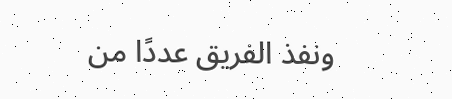ونفذ الفريق عددًا من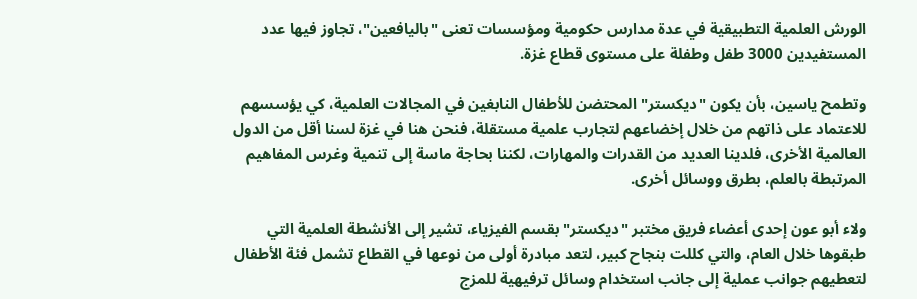الورش العلمية التطبيقية في عدة مدارس حكومية ومؤسسات تعنى "باليافعين"، تجاوز فيها عدد المستفيدين 3000 طفل وطفلة على مستوى قطاع غزة.

وتطمح ياسين، بأن يكون "ديكستر" المحتضن للأطفال النابغين في المجالات العلمية، كي يؤسسهم للاعتماد على ذاتهم من خلال إخضاعهم لتجارب علمية مستقلة، فنحن هنا في غزة لسنا أقل من الدول العالمية الأخرى، فلدينا العديد من القدرات والمهارات، لكننا بحاجة ماسة إلى تنمية وغرس المفاهيم المرتبطة بالعلم، بطرق ووسائل أخرى.

ولاء أبو عون إحدى أعضاء فريق مختبر "ديكستر" بقسم الفيزياء، تشير إلى الأنشطة العلمية التي طبقوها خلال العام، والتي كللت بنجاح كبير، لتعد مبادرة أولى من نوعها في القطاع تشمل فئة الأطفال لتعطيهم جوانب عملية إلى جانب استخدام وسائل ترفيهية للمزج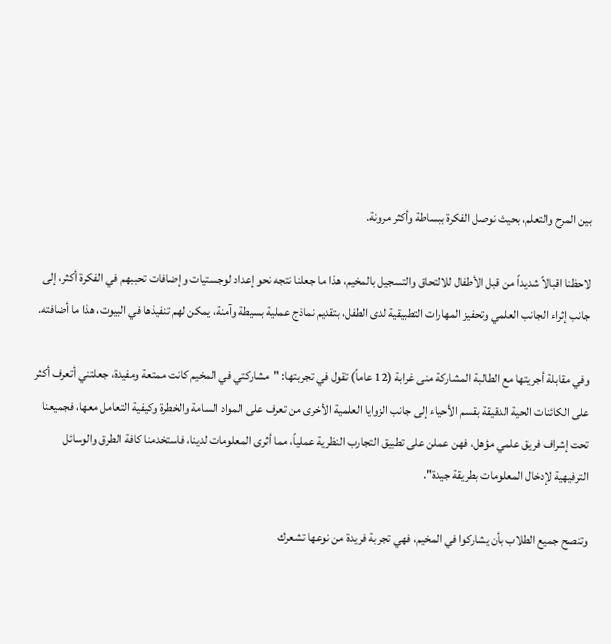بين المرح والتعلم، بحيث نوصل الفكرة ببساطة وأكثر مرونة.

لاحظنا اقبالاً شديداً من قبل الأطفال للالتحاق والتسجيل بالمخيم، هذا ما جعلنا نتجه نحو إعداد لوجستيات وإضافات تحببهم في الفكرة أكثر، إلى جانب إثراء الجانب العلمي وتحفيز المهارات التطبيقية لدى الطفل، بتقديم نماذج عملية بسيطة وآمنة، يمكن لهم تنفيذها في البيوت، هذا ما أضافته.

وفي مقابلة أجريتها مع الطالبة المشاركة منى غرابة (12 عاماً) تقول في تجربتها: "مشاركتي في المخيم كانت ممتعة ومفيدة، جعلتني أتعرف أكثر على الكائنات الحية الدقيقة بقسم الأحياء إلى جانب الزوايا العلمية الأخرى من تعرف على المواد السامة والخطرة وكيفية التعامل معها، فجميعنا تحت إشراف فريق علمي مؤهل، فهن عملن على تطبيق التجارب النظرية عملياً، مما أثرى المعلومات لدينا، فاستخدمنا كافة الطرق والوسائل الترفيهية لإدخال المعلومات بطريقة جيدة".

وتنصح جميع الطلاب بأن يشاركوا في المخيم، فهي تجربة فريدة من نوعها تشعرك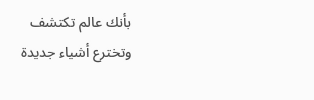بأنك عالم تكتشف وتخترع أشياء جديدة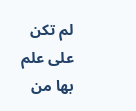لم تكن على علم بها من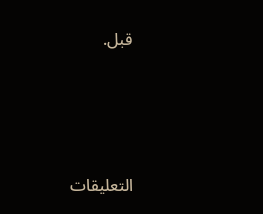قبل.




التعليقات